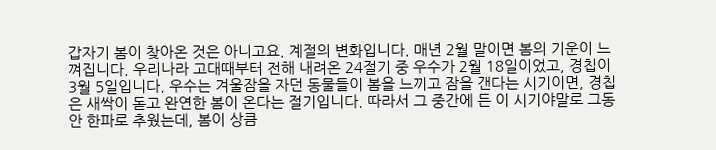갑자기 봄이 찾아온 것은 아니고요. 계절의 변화입니다. 매년 2월 말이면 봄의 기운이 느껴집니다. 우리나라 고대때부터 전해 내려온 24절기 중 우수가 2월 18일이었고, 경칩이 3월 5일입니다. 우수는 겨울잠을 자던 동물들이 봄을 느끼고 잠을 갠다는 시기이면, 경칩은 새싹이 돋고 완연한 봄이 온다는 절기입니다. 따라서 그 중간에 든 이 시기야말로 그동안 한파로 추웠는데, 봄이 상큼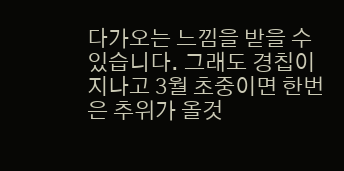다가오는 느낌을 받을 수 있습니다. 그래도 경칩이 지나고 3월 초중이면 한번은 추위가 올것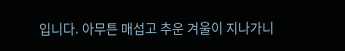입니다. 아무튼 매섭고 추운 겨울이 지나가니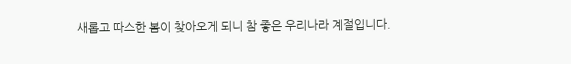새롭고 따스한 봄이 찾아오게 되니 참 좋은 우리나라 계절입니다.